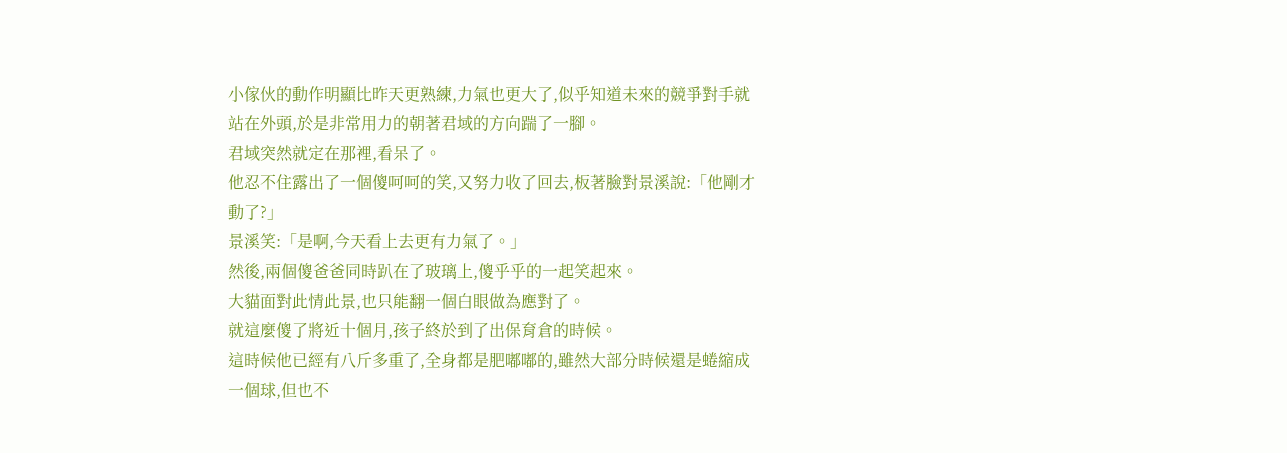小傢伙的動作明顯比昨天更熟練,力氣也更大了,似乎知道未來的競爭對手就站在外頭,於是非常用力的朝著君域的方向踹了一腳。
君域突然就定在那裡,看呆了。
他忍不住露出了一個傻呵呵的笑,又努力收了回去,板著臉對景溪說:「他剛才動了?」
景溪笑:「是啊,今天看上去更有力氣了。」
然後,兩個傻爸爸同時趴在了玻璃上,傻乎乎的一起笑起來。
大貓面對此情此景,也只能翻一個白眼做為應對了。
就這麼傻了將近十個月,孩子終於到了出保育倉的時候。
這時候他已經有八斤多重了,全身都是肥嘟嘟的,雖然大部分時候還是蜷縮成一個球,但也不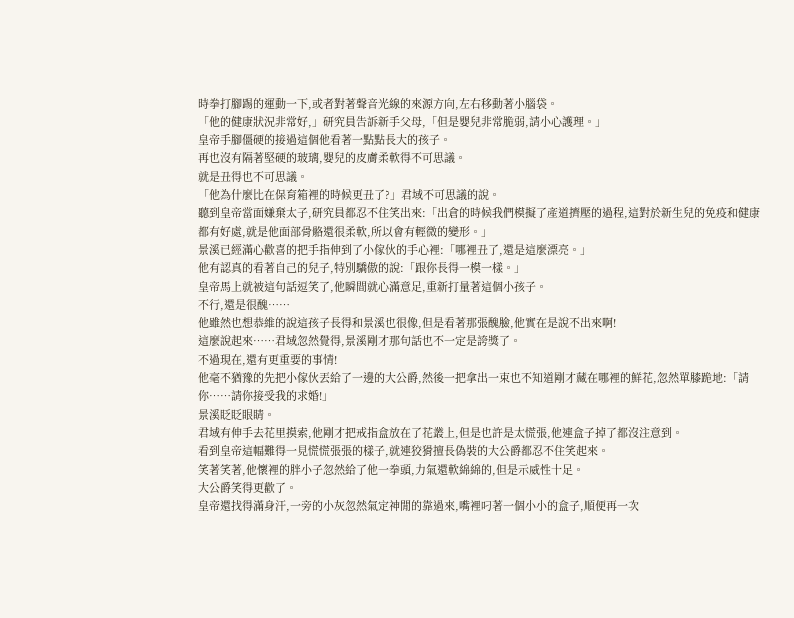時拳打腳踢的運動一下,或者對著聲音光線的來源方向,左右移動著小腦袋。
「他的健康狀況非常好,」研究員告訴新手父母,「但是嬰兒非常脆弱,請小心護理。」
皇帝手腳僵硬的接過這個他看著一點點長大的孩子。
再也沒有隔著堅硬的玻璃,嬰兒的皮膚柔軟得不可思議。
就是丑得也不可思議。
「他為什麼比在保育箱裡的時候更丑了?」君域不可思議的說。
聽到皇帝當面嫌棄太子,研究員都忍不住笑出來:「出倉的時候我們模擬了產道擠壓的過程,這對於新生兒的免疫和健康都有好處,就是他面部骨骼還很柔軟,所以會有輕微的變形。」
景溪已經滿心歡喜的把手指伸到了小傢伙的手心裡:「哪裡丑了,還是這麼漂亮。」
他有認真的看著自己的兒子,特別驕傲的說:「跟你長得一模一樣。」
皇帝馬上就被這句話逗笑了,他瞬間就心滿意足,重新打量著這個小孩子。
不行,還是很醜……
他雖然也想恭維的說這孩子長得和景溪也很像,但是看著那張醜臉,他實在是說不出來啊!
這麼說起來……君域忽然覺得,景溪剛才那句話也不一定是誇獎了。
不過現在,還有更重要的事情!
他毫不猶豫的先把小傢伙丟給了一邊的大公爵,然後一把拿出一束也不知道剛才藏在哪裡的鮮花,忽然單膝跪地:「請你……請你接受我的求婚!」
景溪眨眨眼睛。
君域有伸手去花里摸索,他剛才把戒指盒放在了花叢上,但是也許是太慌張,他連盒子掉了都沒注意到。
看到皇帝這幅難得一見慌慌張張的樣子,就連狡猾擅長偽裝的大公爵都忍不住笑起來。
笑著笑著,他懷裡的胖小子忽然給了他一拳頭,力氣還軟綿綿的,但是示威性十足。
大公爵笑得更歡了。
皇帝還找得滿身汗,一旁的小灰忽然氣定神閒的靠過來,嘴裡叼著一個小小的盒子,順便再一次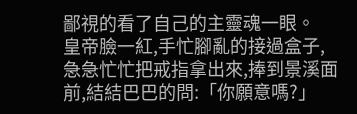鄙視的看了自己的主靈魂一眼。
皇帝臉一紅,手忙腳亂的接過盒子,急急忙忙把戒指拿出來,捧到景溪面前,結結巴巴的問:「你願意嗎?」